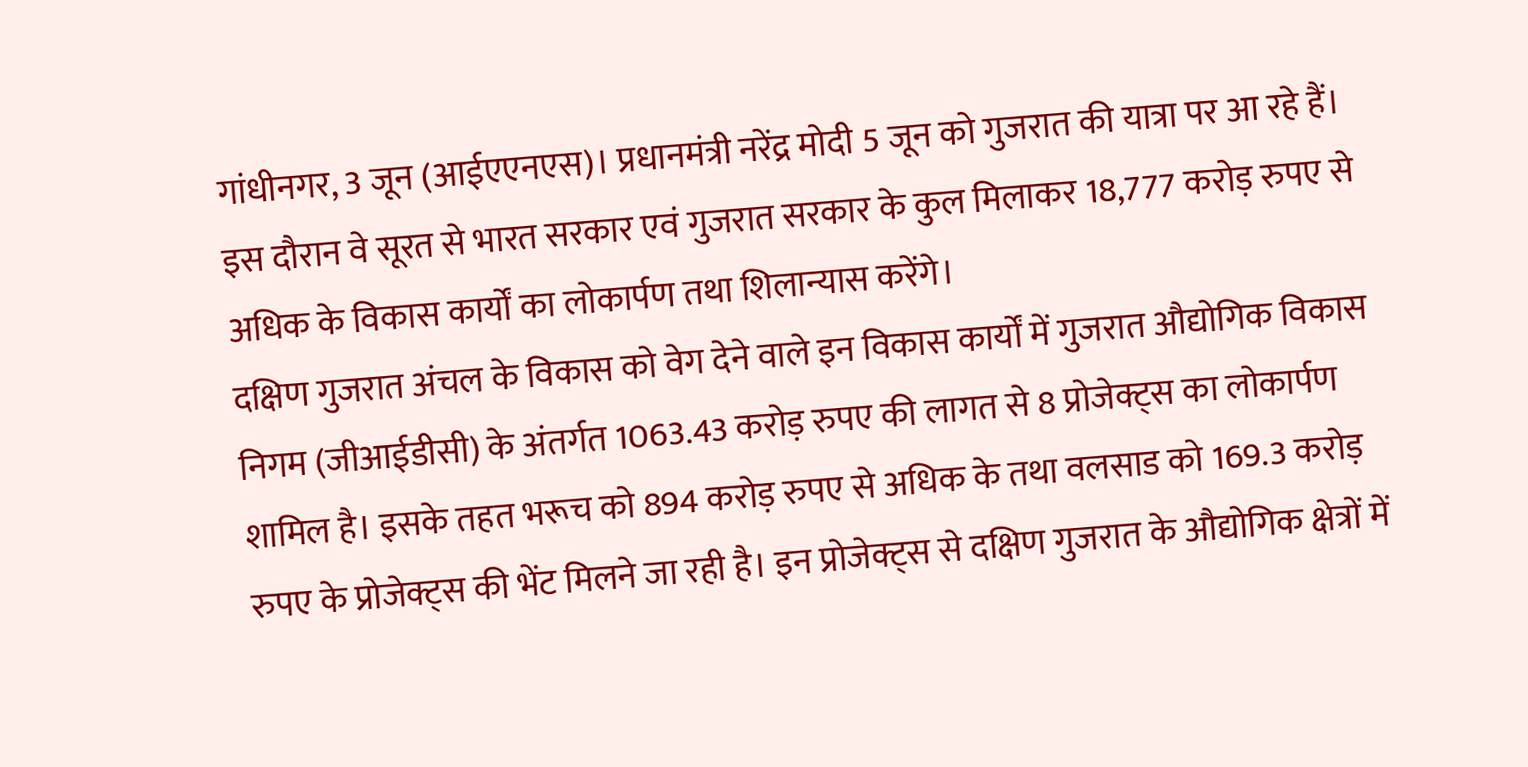गांधीनगर, 3 जून (आईएएनएस)। प्रधानमंत्री नरेंद्र मोदी 5 जून को गुजरात की यात्रा पर आ रहे हैं। इस दौरान वे सूरत से भारत सरकार एवं गुजरात सरकार के कुल मिलाकर 18,777 करोड़ रुपए से अधिक के विकास कार्यों का लोकार्पण तथा शिलान्यास करेंगे।
दक्षिण गुजरात अंचल के विकास को वेग देने वाले इन विकास कार्यों में गुजरात औद्योगिक विकास निगम (जीआईडीसी) के अंतर्गत 1063.43 करोड़ रुपए की लागत से 8 प्रोजेक्ट्स का लोकार्पण शामिल है। इसके तहत भरूच को 894 करोड़ रुपए से अधिक के तथा वलसाड को 169.3 करोड़ रुपए के प्रोजेक्ट्स की भेंट मिलने जा रही है। इन प्रोजेक्ट्स से दक्षिण गुजरात के औद्योगिक क्षेत्रों में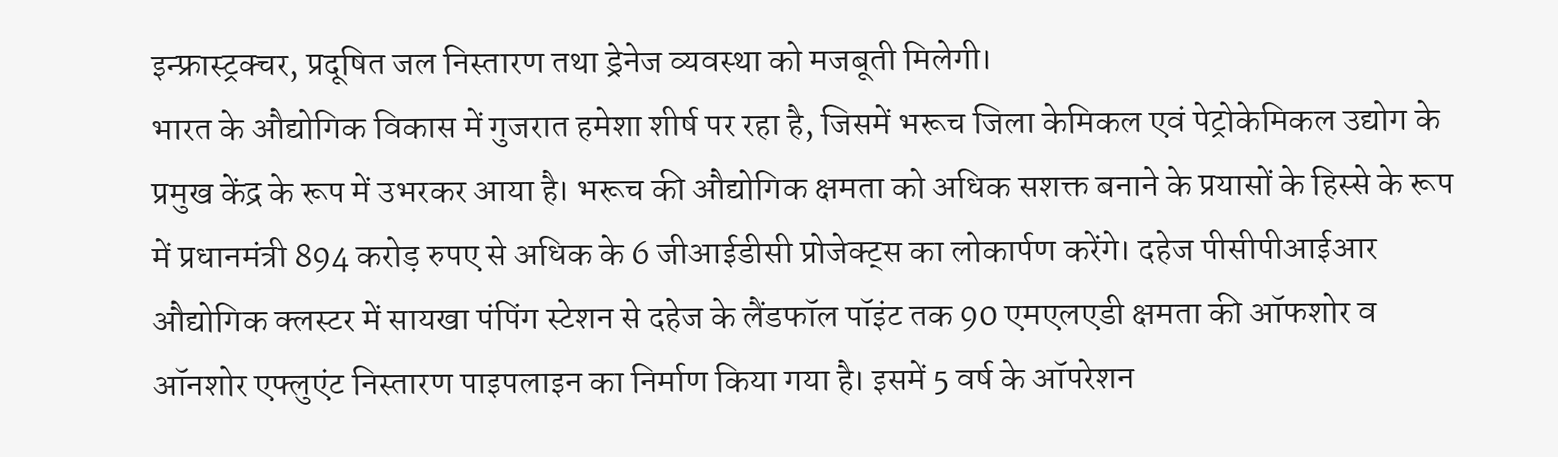इन्फ्रास्ट्रक्चर, प्रदूषित जल निस्तारण तथा ड्रेनेज व्यवस्था को मजबूती मिलेगी।
भारत के औद्योगिक विकास में गुजरात हमेशा शीर्ष पर रहा है, जिसमें भरूच जिला केमिकल एवं पेट्रोकेमिकल उद्योग के प्रमुख केंद्र के रूप में उभरकर आया है। भरूच की औद्योगिक क्षमता को अधिक सशक्त बनाने के प्रयासों के हिस्से के रूप में प्रधानमंत्री 894 करोड़ रुपए से अधिक के 6 जीआईडीसी प्रोजेक्ट्स का लोकार्पण करेंगे। दहेज पीसीपीआईआर औद्योगिक क्लस्टर में सायखा पंपिंग स्टेशन से दहेज के लैंडफॉल पॉइंट तक 90 एमएलएडी क्षमता की ऑफशोर व ऑनशोर एफ्लुएंट निस्तारण पाइपलाइन का निर्माण किया गया है। इसमें 5 वर्ष के ऑपरेशन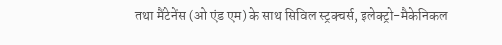तथा मैंटेनेंस (ओ एंड एम) के साथ सिविल स्ट्रक्चर्स, इलेक्ट्रो-मैकेनिकल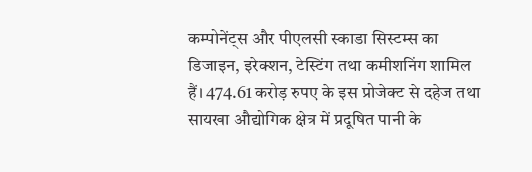कम्पोनेंट्स और पीएलसी स्काडा सिस्टम्स का डिजाइन, इरेक्शन, टेस्टिंग तथा कमीशनिंग शामिल हैं। 474.61 करोड़ रुपए के इस प्रोजेक्ट से दहेज तथा सायखा औद्योगिक क्षेत्र में प्रदूषित पानी के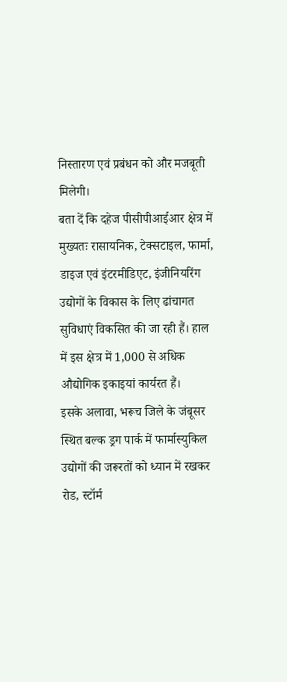निस्तारण एवं प्रबंधन को और मजबूती मिलेगी।
बता दें कि दहेज पीसीपीआईआर क्षेत्र में मुख्यतः रासायनिक, टेक्सटाइल, फार्मा, डाइज एवं इंटरमीडिएट, इंजीनियरिंग उद्योगों के विकास के लिए ढांचागत सुविधाएं विकसित की जा रही हैं। हाल में इस क्षेत्र में 1,000 से अधिक औद्योगिक इकाइयां कार्यरत हैं।
इसके अलावा, भरूच जिले के जंबूसर स्थित बल्क ड्रग पार्क में फार्मास्युकिल उद्योगों की जरूरतों को ध्यान में रखकर रोड, स्टॉर्म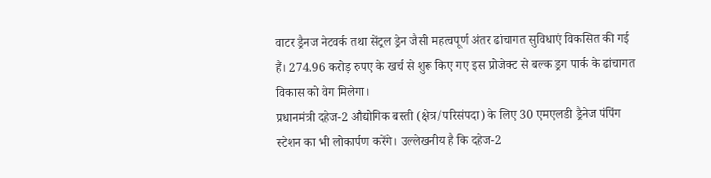वाटर ड्रैनज नेटवर्क तथा सेंट्रल ड्रेन जैसी महत्वपूर्ण अंतर ढांचागत सुविधाएं विकसित की गई हैं। 274.96 करोड़ रुपए के खर्च से शुरू किए गए इस प्रोजेक्ट से बल्क ड्रग पार्क के ढांचागत विकास को वेग मिलेगा।
प्रधानमंत्री दहेज-2 औद्योगिक बस्ती (क्षेत्र/परिसंपदा) के लिए 30 एमएलडी ड्रैनेज पंपिंग स्टेशन का भी लोकार्पण करेंगे। उल्लेखनीय है कि दहेज-2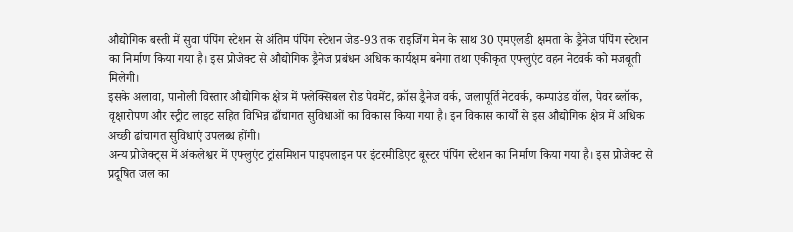औद्योगिक बस्ती में सुवा पंपिंग स्टेशन से अंतिम पंपिंग स्टेशन जेड-93 तक राइजिंग मेन के साथ 30 एमएलडी क्षमता के ड्रैनेज पंपिंग स्टेशन का निर्माण किया गया है। इस प्रोजेक्ट से औद्योगिक ड्रैनेज प्रबंधन अधिक कार्यक्षम बनेगा तथा एकीकृत एफ्लुएंट वहन नेटवर्क को मजबूती मिलेगी।
इसके अलावा, पानोली विस्तार औद्योगिक क्षेत्र में फ्लेक्सिबल रोड पेवमेंट, क्रॉस ड्रैनेज वर्क, जलापूर्ति नेटवर्क, कम्पाउंड वॉल, पेवर ब्लॉक, वृक्षारोपण और स्ट्रीट लाइट सहित विभिन्न ढाँचागत सुविधाओं का विकास किया गया है। इन विकास कार्यों से इस औद्योगिक क्षेत्र में अधिक अच्छी ढांचागत सुविधाएं उपलब्ध होंगी।
अन्य प्रोजेक्ट्स में अंकलेश्वर में एफ्लुएंट ट्रांसमिशन पाइपलाइन पर इंटरमीडिएट बूस्टर पंपिंग स्टेशन का निर्माण किया गया है। इस प्रोजेक्ट से प्रदूषित जल का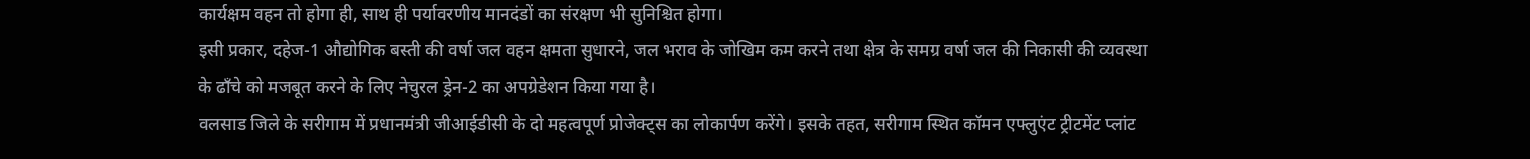कार्यक्षम वहन तो होगा ही, साथ ही पर्यावरणीय मानदंडों का संरक्षण भी सुनिश्चित होगा।
इसी प्रकार, दहेज-1 औद्योगिक बस्ती की वर्षा जल वहन क्षमता सुधारने, जल भराव के जोखिम कम करने तथा क्षेत्र के समग्र वर्षा जल की निकासी की व्यवस्था के ढाँचे को मजबूत करने के लिए नेचुरल ड्रेन-2 का अपग्रेडेशन किया गया है।
वलसाड जिले के सरीगाम में प्रधानमंत्री जीआईडीसी के दो महत्वपूर्ण प्रोजेक्ट्स का लोकार्पण करेंगे। इसके तहत, सरीगाम स्थित कॉमन एफ्लुएंट ट्रीटमेंट प्लांट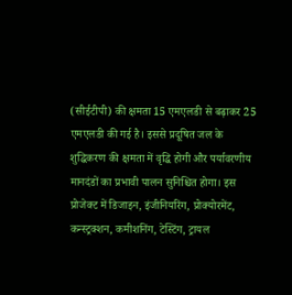(सीईटीपी) की क्षमता 15 एमएलडी से बढ़ाकर 25 एमएलडी की गई है। इससे प्रदूषित जल के शुद्धिकरण की क्षमता में वृद्धि होगी और पर्यावरणीय मानदंडों का प्रभावी पालन सुनिश्चित होगा। इस प्रोजेक्ट में डिजाइन, इंजीनियरिंग, प्रोक्योरमेंट, कन्स्ट्रक्शन, कमीशनिंग, टेस्टिंग, ट्रायल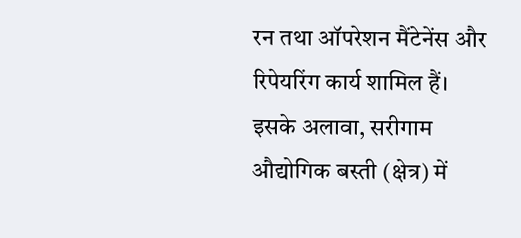रन तथा ऑपरेशन मैंटेनेंस और रिपेयरिंग कार्य शामिल हैं।
इसके अलावा, सरीगाम औद्योगिक बस्ती (क्षेत्र) में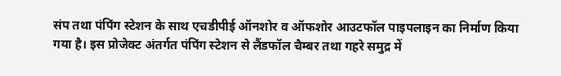संप तथा पंपिंग स्टेशन के साथ एचडीपीई ऑनशोर व ऑफशोर आउटफॉल पाइपलाइन का निर्माण किया गया है। इस प्रोजेक्ट अंतर्गत पंपिंग स्टेशन से लैंडफॉल चैम्बर तथा गहरे समुद्र में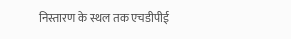निस्तारण के स्थल तक एचडीपीई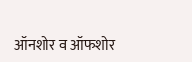ऑनशोर व ऑफशोर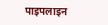पाइपलाइन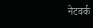नेटवर्क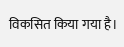विकसित किया गया है।